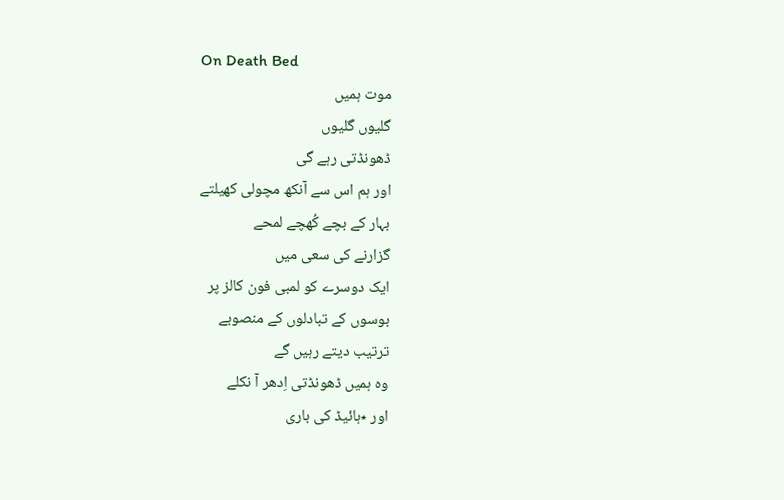On Death Bed
موت ہمیں
گلیوں گلیوں
ڈھونڈتی رہے گی
اور ہم اس سے آنکھ مچولی کھیلتے
بہار کے بچے کُھچے لمحے
گزارنے کی سعی میں
ایک دوسرے کو لمبی فون کالز پر
بوسوں کے تبادلوں کے منصوبے
ترتیب دیتے رہیں گے
وہ ہمیں ڈھونڈتی اِدھر آ نکلے
اور ٭ہائیڈ کی باری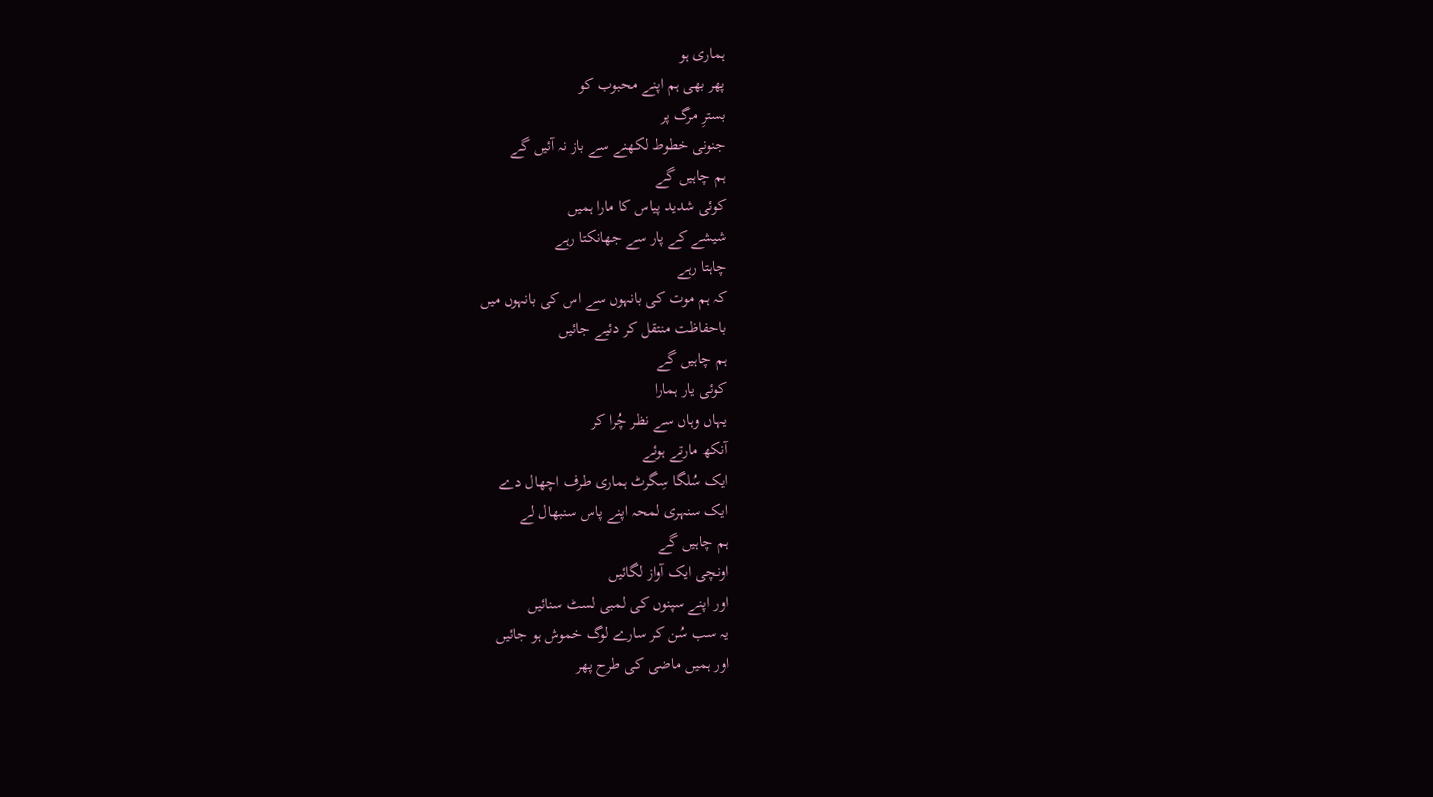ہماری ہو
پھر بھی ہم اپنے محبوب کو
بسترِ مرگ پر
جنونی خطوط لکھنے سے باز نہ آئیں گے
ہم چاہیں گے
کوئی شدید پیاس کا مارا ہمیں
شیشے کے پار سے جھانکتا رہے
چاہتا رہے
کہ ہم موت کی بانہوں سے اس کی بانہوں میں
باحفاظت منتقل کر دئیے جائیں
ہم چاہیں گے
کوئی یار ہمارا
یہاں وہاں سے نظر چُرا کر
آنکھ مارتے ہوئے
ایک سُلگا سِگرٹ ہماری طرف اچھال دے
ایک سنہری لمحہ اپنے پاس سنبھال لے
ہم چاہیں گے
اونچی ایک آواز لگائیں
اور اپنے سپنوں کی لمبی لسٹ سنائیں
یہ سب سُن کر سارے لوگ خموش ہو جائیں
اور ہمیں ماضی کی طرح پھر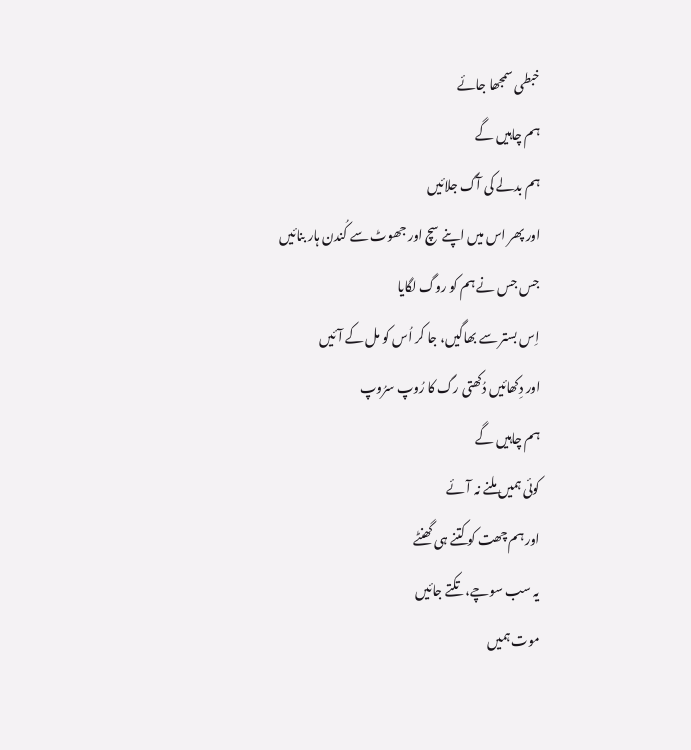خبطی سمجھا جائے
ہم چاہیں گے
ہم بدلے کی آگ جلائیں
اور پھر اس میں اپنے سچ اور جھوٹ سے کُندن ہار بنائیں
جس جس نے ہم کو روگ لگایا
اِس بستر سے بھاگیں، جا کر اُس کو مل کے آئیں
اور دِکھائیں دُکھتی رگ کا رُوپ سرُوپ
ہم چاہیں گے
کوئی ہمیں ملنے نہ آئے
اور ہم چھت کو کتنے ہی گھنٹے
یہ سب سوچے، تکتے جائیں
موت ہمیں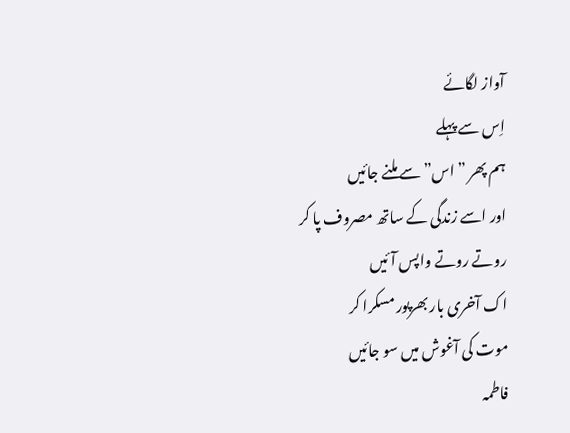آواز لگائے
اِس سے پہلے
ہم پھر ”اس” سے ملنے جائیں
اور اسے زندگی کے ساتھ مصروف پا کر
روتے روتے واپس آئیں
اک آخری بار بھرپور مسکرا کر
موت کی آغوش میں سو جائیں
فاطمہ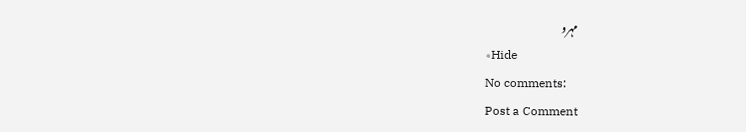مہرو
٭Hide
No comments:
Post a Comment